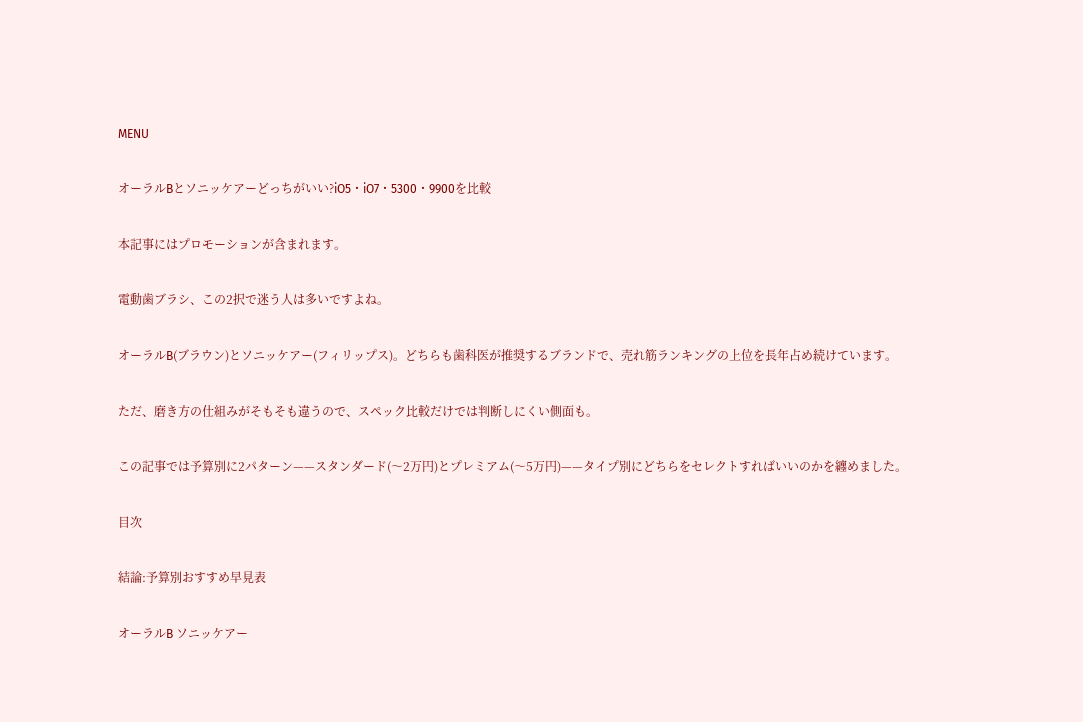MENU

オーラルBとソニッケアーどっちがいい?iO5・iO7・5300・9900を比較

本記事にはプロモーションが含まれます。

電動歯ブラシ、この2択で迷う人は多いですよね。

オーラルB(ブラウン)とソニッケアー(フィリップス)。どちらも歯科医が推奨するブランドで、売れ筋ランキングの上位を長年占め続けています。

ただ、磨き方の仕組みがそもそも違うので、スペック比較だけでは判断しにくい側面も。

この記事では予算別に2パターン——スタンダード(〜2万円)とプレミアム(〜5万円)——タイプ別にどちらをセレクトすればいいのかを纏めました。

目次

結論:予算別おすすめ早見表

オーラルB ソニッケアー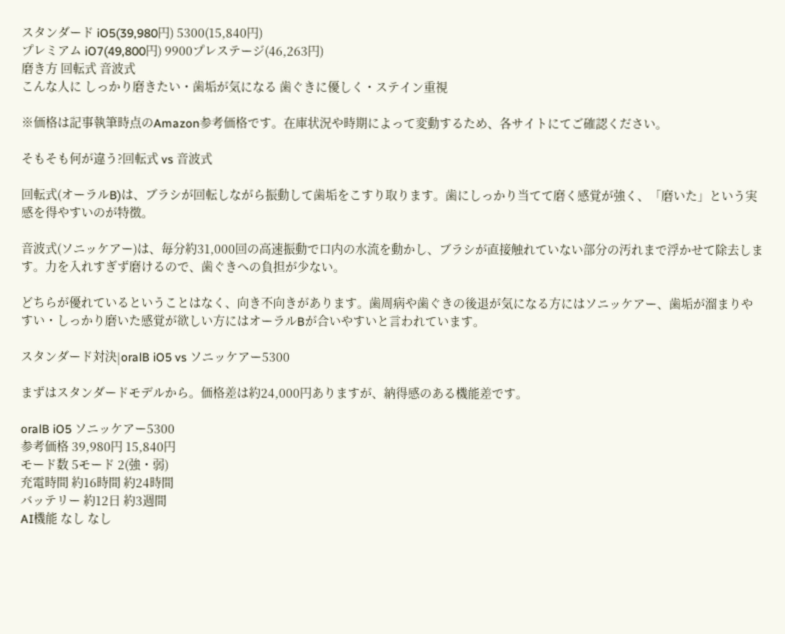スタンダード iO5(39,980円) 5300(15,840円)
プレミアム iO7(49,800円) 9900プレステージ(46,263円)
磨き方 回転式 音波式
こんな人に しっかり磨きたい・歯垢が気になる 歯ぐきに優しく・ステイン重視

※価格は記事執筆時点のAmazon参考価格です。在庫状況や時期によって変動するため、各サイトにてご確認ください。

そもそも何が違う?回転式 vs 音波式

回転式(オーラルB)は、ブラシが回転しながら振動して歯垢をこすり取ります。歯にしっかり当てて磨く感覚が強く、「磨いた」という実感を得やすいのが特徴。

音波式(ソニッケアー)は、毎分約31,000回の高速振動で口内の水流を動かし、ブラシが直接触れていない部分の汚れまで浮かせて除去します。力を入れすぎず磨けるので、歯ぐきへの負担が少ない。

どちらが優れているということはなく、向き不向きがあります。歯周病や歯ぐきの後退が気になる方にはソニッケアー、歯垢が溜まりやすい・しっかり磨いた感覚が欲しい方にはオーラルBが合いやすいと言われています。

スタンダード対決|oralB iO5 vs ソニッケアー5300

まずはスタンダードモデルから。価格差は約24,000円ありますが、納得感のある機能差です。

oralB iO5 ソニッケアー5300
参考価格 39,980円 15,840円
モード数 5モード 2(強・弱)
充電時間 約16時間 約24時間
バッテリー 約12日 約3週間
AI機能 なし なし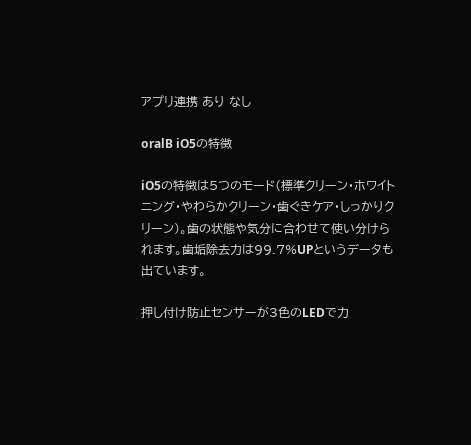アプリ連携 あり なし

oralB iO5の特徴

iO5の特徴は5つのモード(標準クリーン・ホワイトニング・やわらかクリーン・歯ぐきケア・しっかりクリーン)。歯の状態や気分に合わせて使い分けられます。歯垢除去力は99.7%UPというデータも出ています。

押し付け防止センサーが3色のLEDで力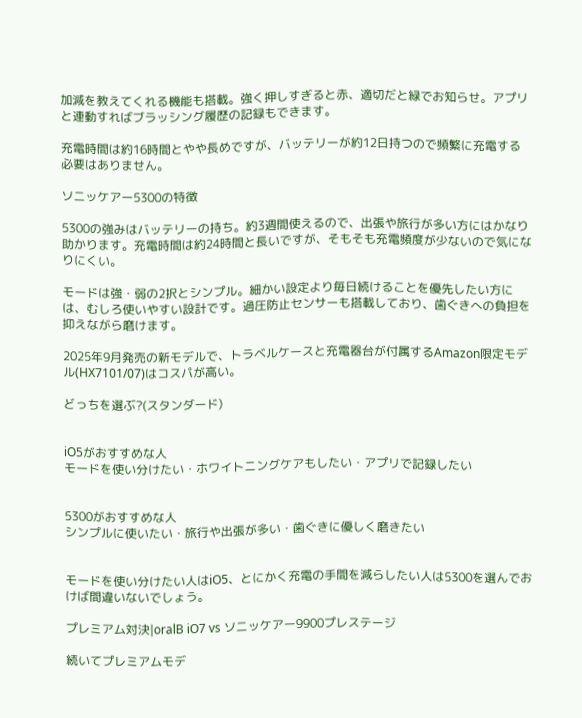加減を教えてくれる機能も搭載。強く押しすぎると赤、適切だと緑でお知らせ。アプリと連動すればブラッシング履歴の記録もできます。

充電時間は約16時間とやや長めですが、バッテリーが約12日持つので頻繁に充電する必要はありません。

ソニッケアー5300の特徴

5300の強みはバッテリーの持ち。約3週間使えるので、出張や旅行が多い方にはかなり助かります。充電時間は約24時間と長いですが、そもそも充電頻度が少ないので気になりにくい。

モードは強・弱の2択とシンプル。細かい設定より毎日続けることを優先したい方には、むしろ使いやすい設計です。過圧防止センサーも搭載しており、歯ぐきへの負担を抑えながら磨けます。

2025年9月発売の新モデルで、トラベルケースと充電器台が付属するAmazon限定モデル(HX7101/07)はコスパが高い。

どっちを選ぶ?(スタンダード)


iO5がおすすめな人
モードを使い分けたい・ホワイトニングケアもしたい・アプリで記録したい


5300がおすすめな人
シンプルに使いたい・旅行や出張が多い・歯ぐきに優しく磨きたい


モードを使い分けたい人はiO5、とにかく充電の手間を減らしたい人は5300を選んでおけば間違いないでしょう。

プレミアム対決|oralB iO7 vs ソニッケアー9900プレステージ

続いてプレミアムモデ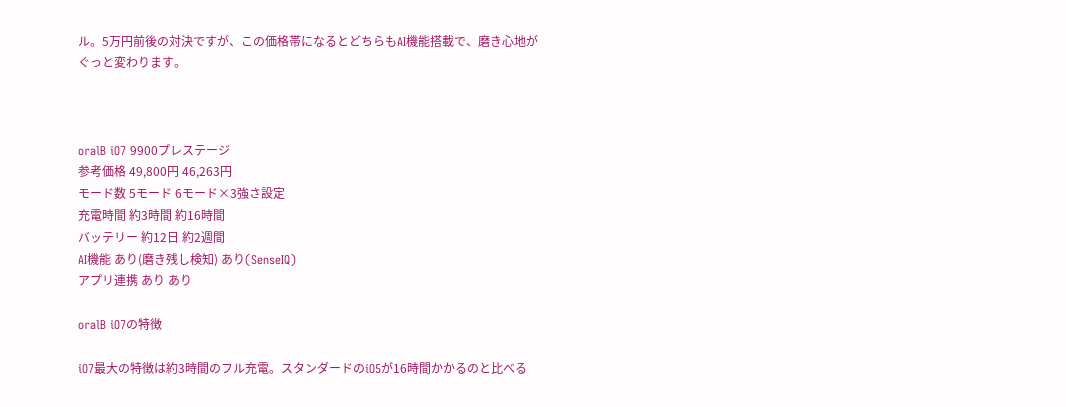ル。5万円前後の対決ですが、この価格帯になるとどちらもAI機能搭載で、磨き心地がぐっと変わります。



oralB iO7 9900プレステージ
参考価格 49,800円 46,263円
モード数 5モード 6モード×3強さ設定
充電時間 約3時間 約16時間
バッテリー 約12日 約2週間
AI機能 あり(磨き残し検知) あり(SenseIQ)
アプリ連携 あり あり

oralB iO7の特徴

iO7最大の特徴は約3時間のフル充電。スタンダードのiO5が16時間かかるのと比べる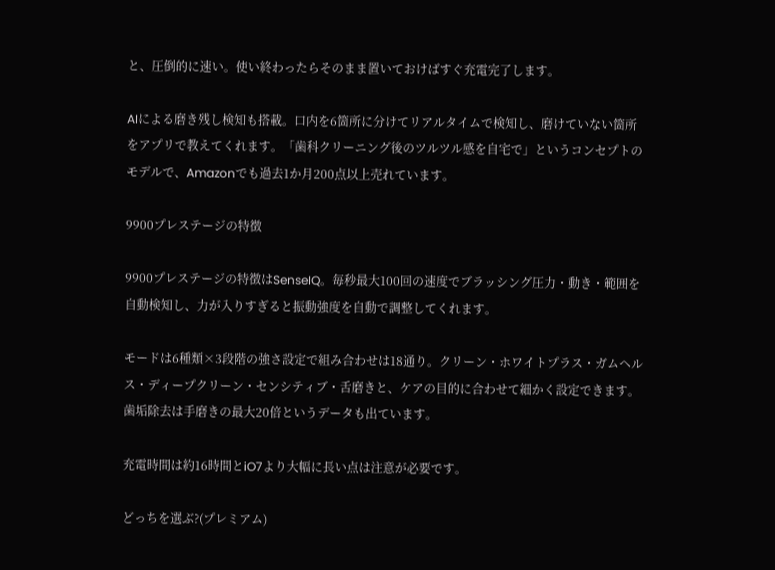と、圧倒的に速い。使い終わったらそのまま置いておけばすぐ充電完了します。

AIによる磨き残し検知も搭載。口内を6箇所に分けてリアルタイムで検知し、磨けていない箇所をアプリで教えてくれます。「歯科クリーニング後のツルツル感を自宅で」というコンセプトのモデルで、Amazonでも過去1か月200点以上売れています。

9900プレステージの特徴

9900プレステージの特徴はSenseIQ。毎秒最大100回の速度でブラッシング圧力・動き・範囲を自動検知し、力が入りすぎると振動強度を自動で調整してくれます。

モードは6種類×3段階の強さ設定で組み合わせは18通り。クリーン・ホワイトプラス・ガムヘルス・ディープクリーン・センシティブ・舌磨きと、ケアの目的に合わせて細かく設定できます。歯垢除去は手磨きの最大20倍というデータも出ています。

充電時間は約16時間とiO7より大幅に長い点は注意が必要です。

どっちを選ぶ?(プレミアム)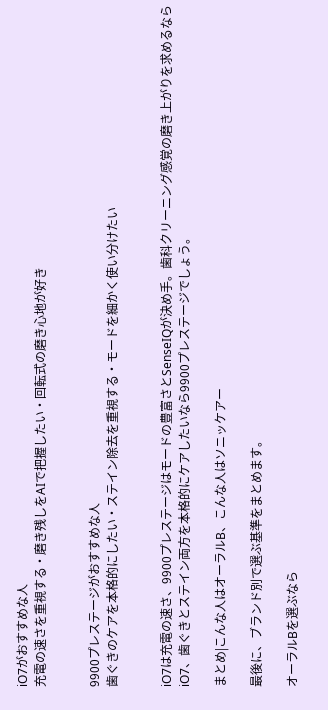iO7がおすすめな人
充電の速さを重視する・磨き残しをAIで把握したい・回転式の磨き心地が好き


9900プレステージがおすすめな人
歯ぐきのケアを本格的にしたい・ステイン除去を重視する・モードを細かく使い分けたい


iO7は充電の速さ、9900プレステージはモードの豊富さとSenseIQが決め手。歯科クリーニング感覚の磨き上がりを求めるならiO7、歯ぐきとステイン両方を本格的にケアしたいなら9900プレステージでしょう。

まとめ|こんな人はオーラルB、こんな人はソニッケアー

最後に、ブランド別で選ぶ基準をまとめます。

オーラルBを選ぶなら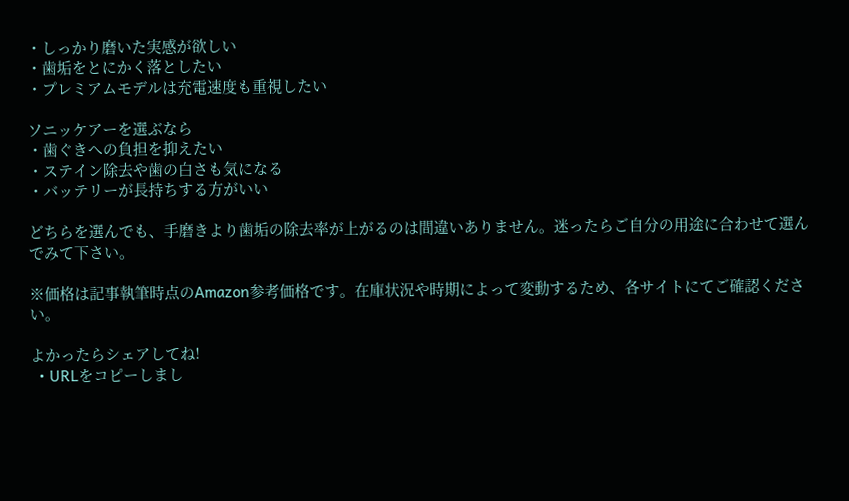・しっかり磨いた実感が欲しい
・歯垢をとにかく落としたい
・プレミアムモデルは充電速度も重視したい

ソニッケアーを選ぶなら
・歯ぐきへの負担を抑えたい
・ステイン除去や歯の白さも気になる
・バッテリーが長持ちする方がいい

どちらを選んでも、手磨きより歯垢の除去率が上がるのは間違いありません。迷ったらご自分の用途に合わせて選んでみて下さい。

※価格は記事執筆時点のAmazon参考価格です。在庫状況や時期によって変動するため、各サイトにてご確認ください。

よかったらシェアしてね!
  • URLをコピーしまし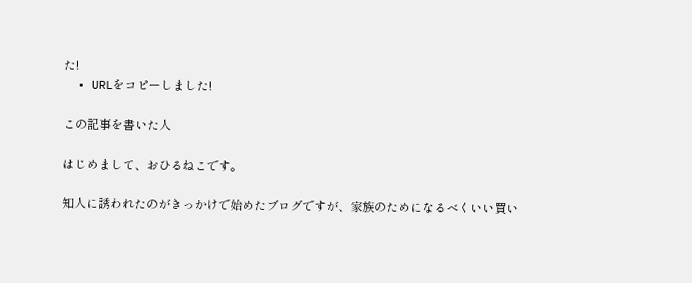た!
  • URLをコピーしました!

この記事を書いた人

はじめまして、おひるねこです。

知人に誘われたのがきっかけで始めたブログですが、家族のためになるべくいい買い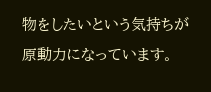物をしたいという気持ちが原動力になっています。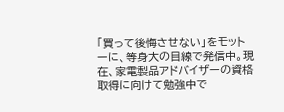「買って後悔させない」をモットーに、等身大の目線で発信中。現在、家電製品アドバイザーの資格取得に向けて勉強中で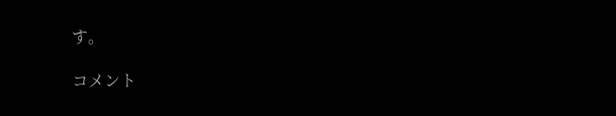す。

コメント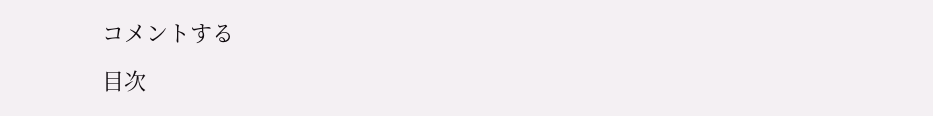コメントする

目次